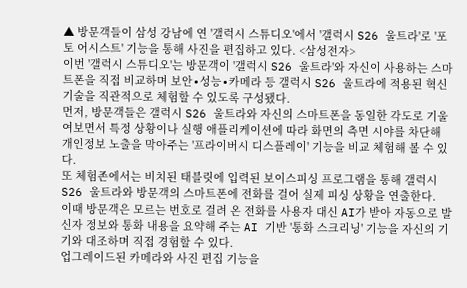▲ 방문객들이 삼성 강남에 연 '갤럭시 스튜디오'에서 '갤럭시 S26 울트라'로 '포토 어시스트' 기능을 통해 사진을 편집하고 있다. <삼성전자>
이번 '갤럭시 스튜디오'는 방문객이 '갤럭시 S26 울트라'와 자신이 사용하는 스마트폰을 직접 비교하며 보안∙성능∙카메라 등 갤럭시 S26 울트라에 적용된 혁신 기술을 직관적으로 체험할 수 있도록 구성됐다.
먼저, 방문객들은 갤럭시 S26 울트라와 자신의 스마트폰을 동일한 각도로 기울여보면서 특정 상황이나 실행 애플리케이션에 따라 화면의 측면 시야를 차단해 개인정보 노출을 막아주는 '프라이버시 디스플레이' 기능을 비교 체험해 볼 수 있다.
또 체험존에서는 비치된 태블릿에 입력된 보이스피싱 프로그램을 통해 갤럭시 S26 울트라와 방문객의 스마트폰에 전화를 걸어 실제 피싱 상황을 연출한다.
이때 방문객은 모르는 번호로 걸려 온 전화를 사용자 대신 AI가 받아 자동으로 발신자 정보와 통화 내용을 요약해 주는 AI 기반 '통화 스크리닝' 기능을 자신의 기기와 대조하며 직접 경험할 수 있다.
업그레이드된 카메라와 사진 편집 기능을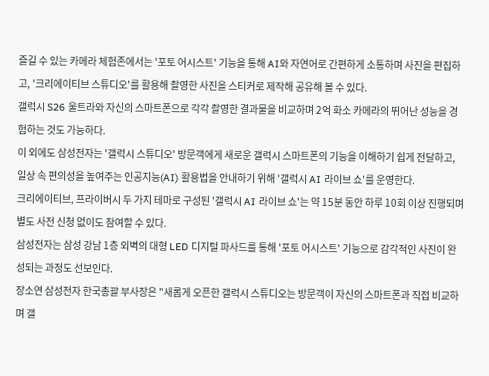즐길 수 있는 카메라 체험존에서는 '포토 어시스트' 기능을 통해 AI와 자연어로 간편하게 소통하며 사진을 편집하고, '크리에이티브 스튜디오'를 활용해 촬영한 사진을 스티커로 제작해 공유해 볼 수 있다.
갤럭시 S26 울트라와 자신의 스마트폰으로 각각 촬영한 결과물을 비교하며 2억 화소 카메라의 뛰어난 성능을 경험하는 것도 가능하다.
이 외에도 삼성전자는 '갤럭시 스튜디오' 방문객에게 새로운 갤럭시 스마트폰의 기능을 이해하기 쉽게 전달하고, 일상 속 편의성을 높여주는 인공지능(AI) 활용법을 안내하기 위해 '갤럭시 AI 라이브 쇼'를 운영한다.
크리에이티브, 프라이버시 두 가지 테마로 구성된 '갤럭시 AI 라이브 쇼'는 약 15분 동안 하루 10회 이상 진행되며 별도 사전 신청 없이도 참여할 수 있다.
삼성전자는 삼성 강남 1층 외벽의 대형 LED 디지털 파사드를 통해 '포토 어시스트' 기능으로 감각적인 사진이 완성되는 과정도 선보인다.
장소연 삼성전자 한국총괄 부사장은 "새롭게 오픈한 갤럭시 스튜디오는 방문객이 자신의 스마트폰과 직접 비교하며 갤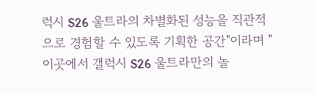럭시 S26 울트라의 차별화된 성능을 직관적으로 경험할 수 있도록 기획한 공간"이라며 "이곳에서 갤럭시 S26 울트라만의 놀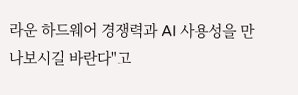라운 하드웨어 경쟁력과 AI 사용성을 만나보시길 바란다"고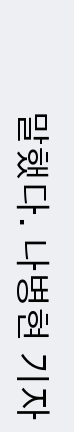말했다. 나병현 기자